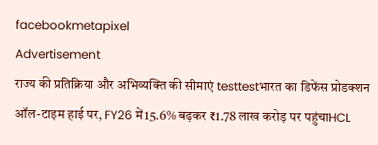facebookmetapixel
Advertisement
राज्य की प्रतिक्रिया और अभिव्यक्ति की सीमाएं testtestभारत का डिफेंस प्रोडक्शन ऑल-टाइम हाई पर, FY26 में15.6% बढ़कर ₹1.78 लाख करोड़ पर पहुंचाHCL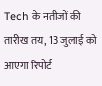Tech के नतीजों की तारीख तय, 13 जुलाई को आएगा रिपोर्ट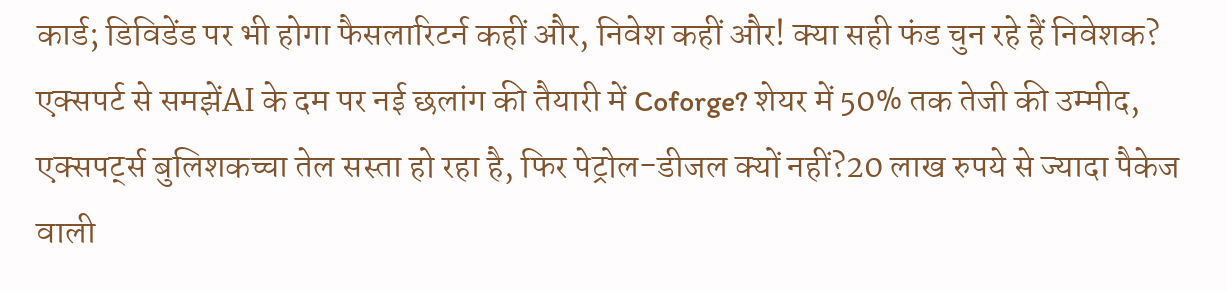कार्ड; डिविडेंड पर भी होगा फैसलारिटर्न कहीं और, निवेश कहीं और! क्या सही फंड चुन रहे हैं निवेशक? एक्सपर्ट से समझेंAI के दम पर नई छलांग की तैयारी में Coforge? शेयर में 50% तक तेजी की उम्मीद, एक्सपर्ट्स बुलिशकच्चा तेल सस्ता हो रहा है, फिर पेट्रोल-डीजल क्यों नहीं?20 लाख रुपये से ज्यादा पैकेज वाली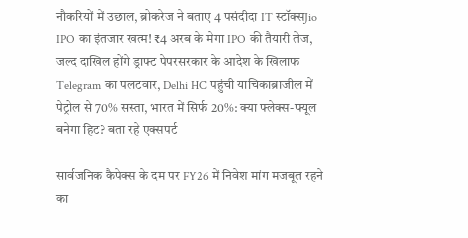नौकरियों में उछाल, ब्रोकरेज ने बताए 4 पसंदीदा IT स्टॉक्सJio IPO का इंतजार खत्म! ₹4 अरब के मेगा IPO की तैयारी तेज, जल्द दाखिल होंगे ड्राफ्ट पेपरसरकार के आदेश के खिलाफ Telegram का पलटवार, Delhi HC पहुंची याचिकाब्राजील में पेट्रोल से 70% सस्ता, भारत में सिर्फ 20%: क्या फ्लेक्स-फ्यूल बनेगा हिट? बता रहे एक्सपर्ट

सार्वजनिक कैपेक्स के दम पर FY26 में निवेश मांग मजबूत रहने का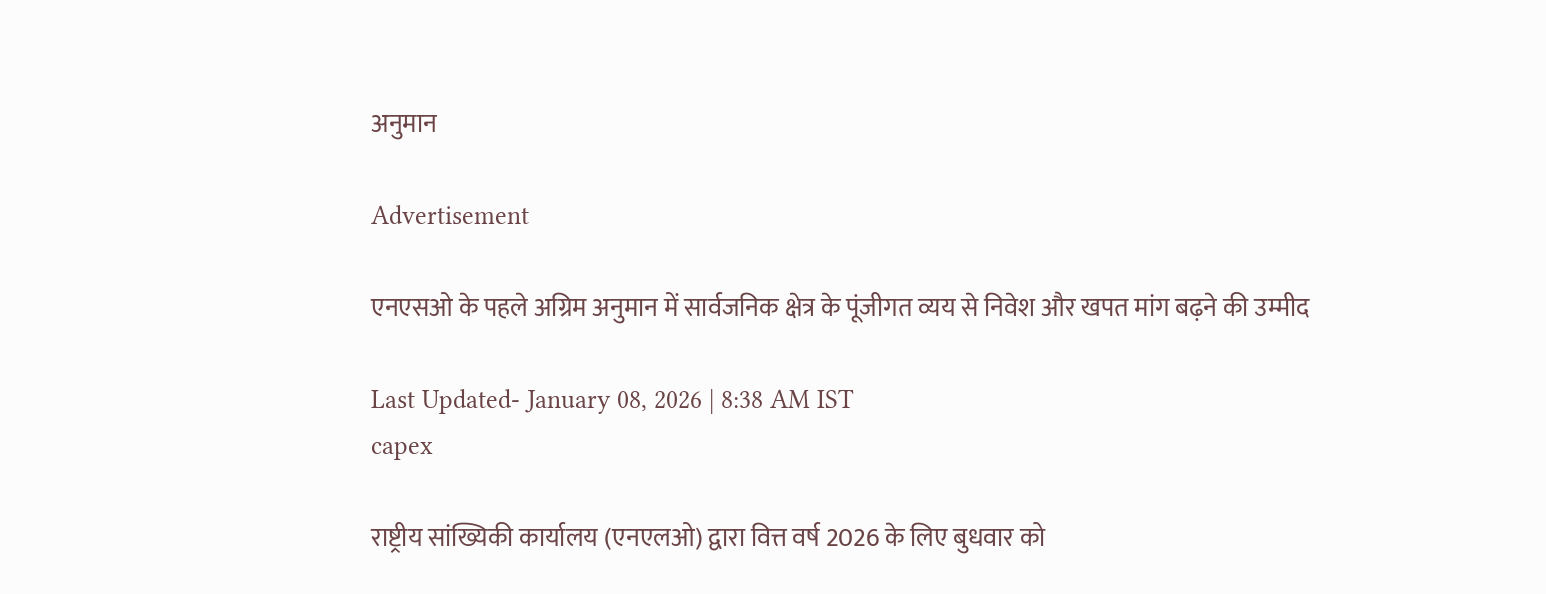अनुमान

Advertisement

एनएसओ के पहले अग्रिम अनुमान में सार्वजनिक क्षेत्र के पूंजीगत व्यय से निवेश और खपत मांग बढ़ने की उम्मीद

Last Updated- January 08, 2026 | 8:38 AM IST
capex

राष्ट्रीय सांख्यिकी कार्यालय (एनएलओ) द्वारा वित्त वर्ष 2026 के लिए बुधवार को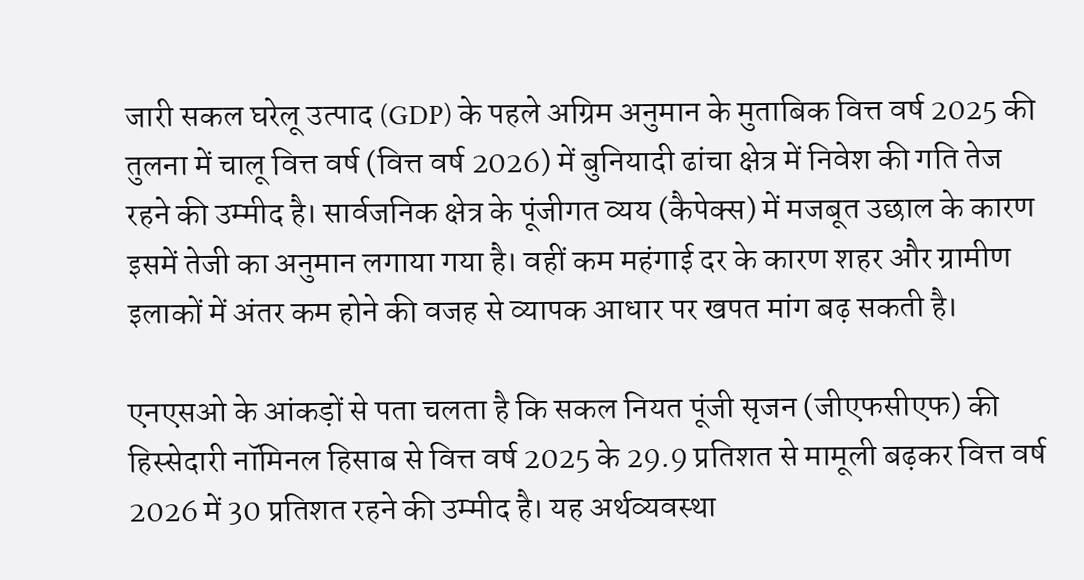जारी सकल घरेलू उत्पाद (GDP) के पहले अग्रिम अनुमान के मुताबिक वित्त वर्ष 2025 की तुलना में चालू वित्त वर्ष (वित्त वर्ष 2026) में बुनियादी ढांचा क्षेत्र में निवेश की गति तेज रहने की उम्मीद है। सार्वजनिक क्षेत्र के पूंजीगत व्यय (कैपेक्स) में मजबूत उछाल के कारण इसमें तेजी का अनुमान लगाया गया है। वहीं कम महंगाई दर के कारण शहर और ग्रामीण इलाकों में अंतर कम होने की वजह से व्यापक आधार पर खपत मांग बढ़ सकती है।

एनएसओ के आंकड़ों से पता चलता है कि सकल नियत पूंजी सृजन (जीएफसीएफ) की हिस्सेदारी नॉमिनल हिसाब से वित्त वर्ष 2025 के 29.9 प्रतिशत से मामूली बढ़कर वित्त वर्ष 2026 में 30 प्रतिशत रहने की उम्मीद है। यह अर्थव्यवस्था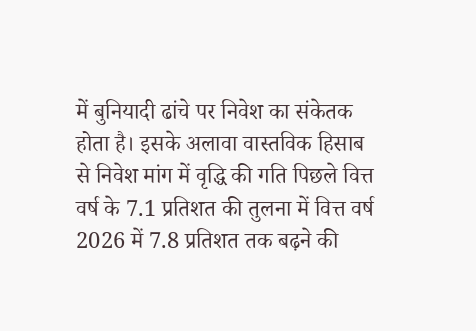में बुनियादी ढांचे पर निवेश का संकेतक होता है। इसके अलावा वास्तविक हिसाब से निवेश मांग में वृद्धि की गति पिछले वित्त वर्ष के 7.1 प्रतिशत की तुलना में वित्त वर्ष 2026 में 7.8 प्रतिशत तक बढ़ने की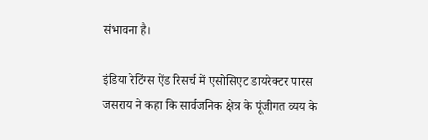संभावना है।

इंडिया रेटिंग्स ऐंड रिसर्च में एसोसिएट डायरेक्टर पारस जसराय ने कहा कि सार्वजनिक क्षेत्र के पूंजीगत व्यय के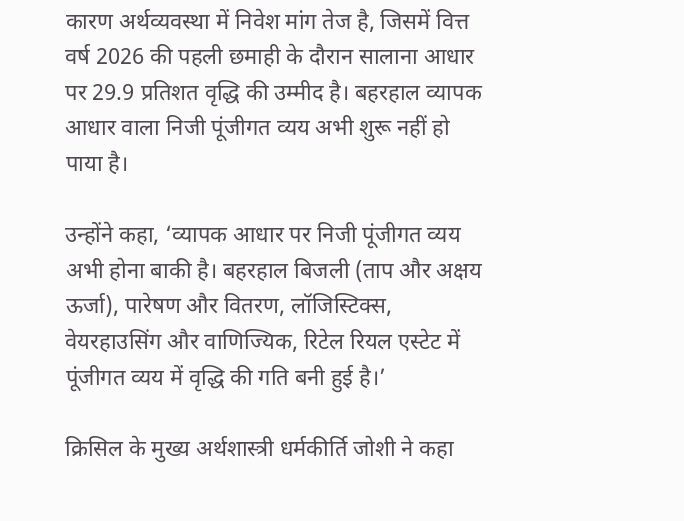कारण अर्थव्यवस्था में निवेश मांग तेज है, जिसमें वित्त वर्ष 2026 की पहली छमाही के दौरान सालाना आधार पर 29.9 प्रतिशत वृद्धि की उम्मीद है। बहरहाल व्यापक आधार वाला निजी पूंजीगत व्यय अभी शुरू नहीं हो पाया है।

उन्होंने कहा, ‘व्यापक आधार पर निजी पूंजीगत व्यय अभी होना बाकी है। बहरहाल बिजली (ताप और अक्षय ऊर्जा), पारेषण और वितरण, लॉजिस्टिक्स, वेयरहाउसिंग और वाणिज्यिक, रिटेल रियल एस्टेट में पूंजीगत व्यय में वृद्धि की गति बनी हुई है।’

क्रिसिल के मुख्य अर्थशास्त्री धर्मकीर्ति जोशी ने कहा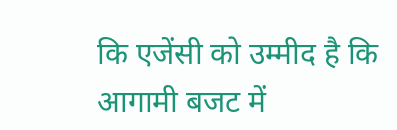कि एजेंसी को उम्मीद है कि आगामी बजट में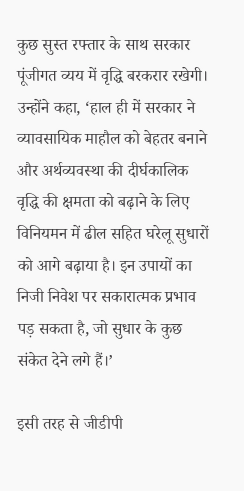कुछ सुस्त रफ्तार के साथ सरकार पूंजीगत व्यय में वृद्धि बरकरार रखेगी। उन्होंने कहा, ‘हाल ही में सरकार ने व्यावसायिक माहौल को बेहतर बनाने और अर्थव्यवस्था की दीर्घकालिक वृद्धि की क्षमता को बढ़ाने के लिए विनियमन में ढील सहित घरेलू सुधारों को आगे बढ़ाया है। इन उपायों का निजी निवेश पर सकारात्मक प्रभाव पड़ सकता है, जो सुधार के कुछ संकेत देने लगे हैं।’

इसी तरह से जीडीपी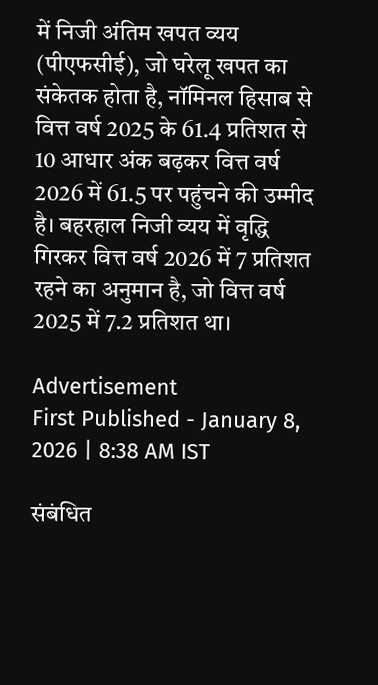में निजी अंतिम खपत व्यय (पीएफसीई), जो घरेलू खपत का संकेतक होता है, नॉमिनल हिसाब से वित्त वर्ष 2025 के 61.4 प्रतिशत से 10 आधार अंक बढ़कर वित्त वर्ष 2026 में 61.5 पर पहुंचने की उम्मीद है। बहरहाल निजी व्यय में वृद्धि गिरकर वित्त वर्ष 2026 में 7 प्रतिशत रहने का अनुमान है, जो वित्त वर्ष 2025 में 7.2 प्रतिशत था।

Advertisement
First Published - January 8, 2026 | 8:38 AM IST

संबंधित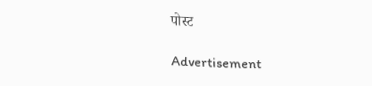पोस्ट

Advertisement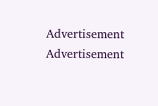Advertisement
Advertisement